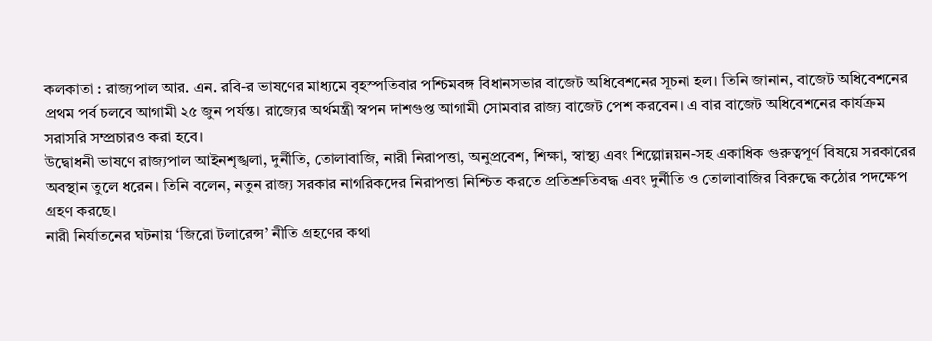কলকাতা : রাজ্যপাল আর. এন. রবি-র ভাষণের মাধ্যমে বৃহস্পতিবার পশ্চিমবঙ্গ বিধানসভার বাজেট অধিবেশনের সূচনা হল। তিনি জানান, বাজেট অধিবেশনের প্রথম পর্ব চলবে আগামী ২৫ জুন পর্যন্ত। রাজ্যের অর্থমন্ত্রী স্বপন দাশগুপ্ত আগামী সোমবার রাজ্য বাজেট পেশ করবেন। এ বার বাজেট অধিবেশনের কার্যক্রম সরাসরি সম্প্রচারও করা হবে।
উদ্বোধনী ভাষণে রাজ্যপাল আইনশৃঙ্খলা, দুর্নীতি, তোলাবাজি, নারী নিরাপত্তা, অনুপ্রবেশ, শিক্ষা, স্বাস্থ্য এবং শিল্পোন্নয়ন-সহ একাধিক গুরুত্বপূর্ণ বিষয়ে সরকারের অবস্থান তুলে ধরেন। তিনি বলেন, নতুন রাজ্য সরকার নাগরিকদের নিরাপত্তা নিশ্চিত করতে প্রতিশ্রুতিবদ্ধ এবং দুর্নীতি ও তোলাবাজির বিরুদ্ধে কঠোর পদক্ষেপ গ্রহণ করছে।
নারী নির্যাতনের ঘটনায় ‘জিরো টলারেন্স’ নীতি গ্রহণের কথা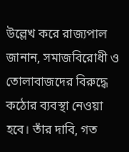উল্লেখ করে রাজ্যপাল জানান, সমাজবিরোধী ও তোলাবাজদের বিরুদ্ধে কঠোর ব্যবস্থা নেওয়া হবে। তাঁর দাবি, গত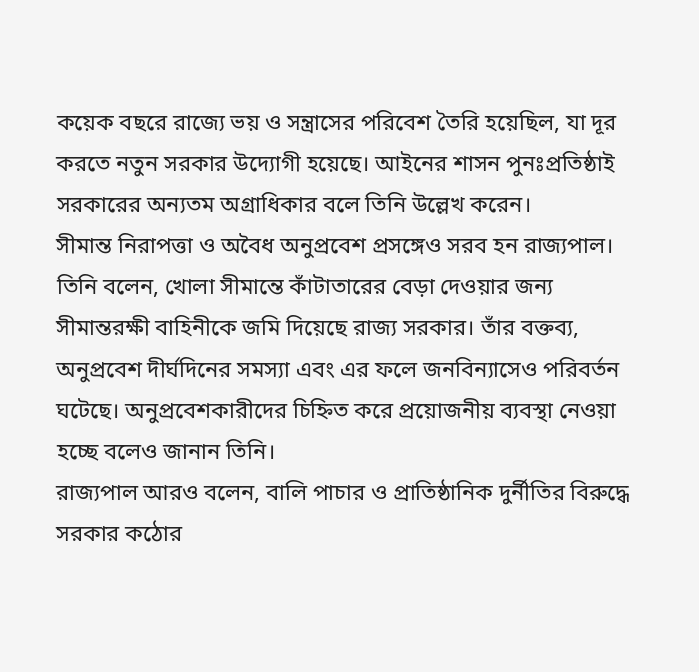কয়েক বছরে রাজ্যে ভয় ও সন্ত্রাসের পরিবেশ তৈরি হয়েছিল, যা দূর করতে নতুন সরকার উদ্যোগী হয়েছে। আইনের শাসন পুনঃপ্রতিষ্ঠাই সরকারের অন্যতম অগ্রাধিকার বলে তিনি উল্লেখ করেন।
সীমান্ত নিরাপত্তা ও অবৈধ অনুপ্রবেশ প্রসঙ্গেও সরব হন রাজ্যপাল। তিনি বলেন, খোলা সীমান্তে কাঁটাতারের বেড়া দেওয়ার জন্য সীমান্তরক্ষী বাহিনীকে জমি দিয়েছে রাজ্য সরকার। তাঁর বক্তব্য, অনুপ্রবেশ দীর্ঘদিনের সমস্যা এবং এর ফলে জনবিন্যাসেও পরিবর্তন ঘটেছে। অনুপ্রবেশকারীদের চিহ্নিত করে প্রয়োজনীয় ব্যবস্থা নেওয়া হচ্ছে বলেও জানান তিনি।
রাজ্যপাল আরও বলেন, বালি পাচার ও প্রাতিষ্ঠানিক দুর্নীতির বিরুদ্ধে সরকার কঠোর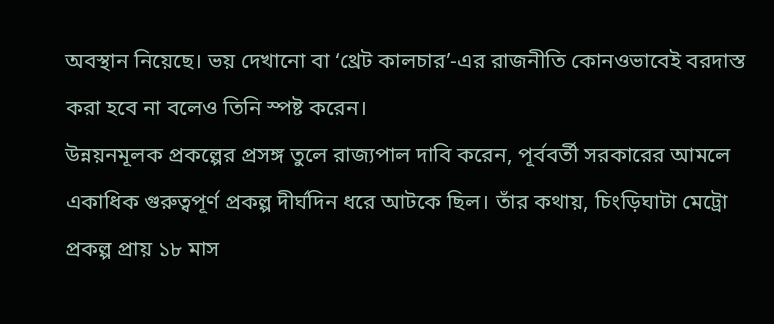অবস্থান নিয়েছে। ভয় দেখানো বা ‘থ্রেট কালচার’-এর রাজনীতি কোনওভাবেই বরদাস্ত করা হবে না বলেও তিনি স্পষ্ট করেন।
উন্নয়নমূলক প্রকল্পের প্রসঙ্গ তুলে রাজ্যপাল দাবি করেন, পূর্ববর্তী সরকারের আমলে একাধিক গুরুত্বপূর্ণ প্রকল্প দীর্ঘদিন ধরে আটকে ছিল। তাঁর কথায়, চিংড়িঘাটা মেট্রো প্রকল্প প্রায় ১৮ মাস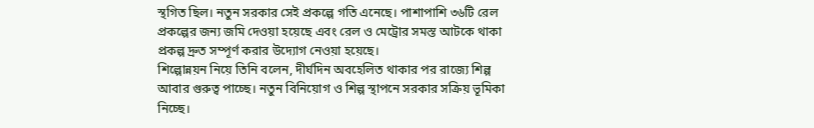স্থগিত ছিল। নতুন সরকার সেই প্রকল্পে গতি এনেছে। পাশাপাশি ৩৬টি রেল প্রকল্পের জন্য জমি দেওয়া হয়েছে এবং রেল ও মেট্রোর সমস্ত আটকে থাকা প্রকল্প দ্রুত সম্পূর্ণ করার উদ্যোগ নেওয়া হয়েছে।
শিল্পোন্নয়ন নিয়ে তিনি বলেন, দীর্ঘদিন অবহেলিত থাকার পর রাজ্যে শিল্প আবার গুরুত্ব পাচ্ছে। নতুন বিনিয়োগ ও শিল্প স্থাপনে সরকার সক্রিয় ভূমিকা নিচ্ছে।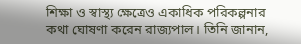শিক্ষা ও স্বাস্থ্য ক্ষেত্রেও একাধিক পরিকল্পনার কথা ঘোষণা করেন রাজ্যপাল। তিনি জানান,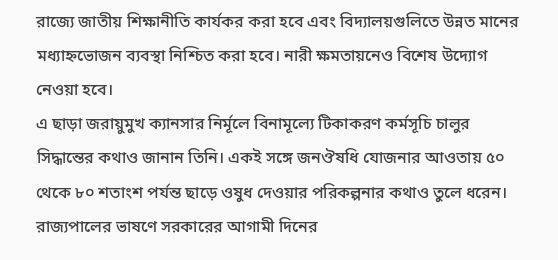রাজ্যে জাতীয় শিক্ষানীতি কার্যকর করা হবে এবং বিদ্যালয়গুলিতে উন্নত মানের মধ্যাহ্নভোজন ব্যবস্থা নিশ্চিত করা হবে। নারী ক্ষমতায়নেও বিশেষ উদ্যোগ নেওয়া হবে।
এ ছাড়া জরায়ুমুখ ক্যানসার নির্মূলে বিনামূল্যে টিকাকরণ কর্মসূচি চালুর সিদ্ধান্তের কথাও জানান তিনি। একই সঙ্গে জনঔষধি যোজনার আওতায় ৫০ থেকে ৮০ শতাংশ পর্যন্ত ছাড়ে ওষুধ দেওয়ার পরিকল্পনার কথাও তুলে ধরেন।
রাজ্যপালের ভাষণে সরকারের আগামী দিনের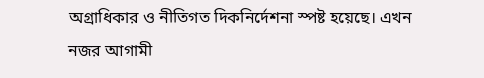অগ্রাধিকার ও নীতিগত দিকনির্দেশনা স্পষ্ট হয়েছে। এখন নজর আগামী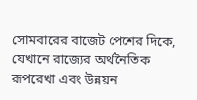সোমবারের বাজেট পেশের দিকে, যেখানে রাজ্যের অর্থনৈতিক রূপরেখা এবং উন্নয়ন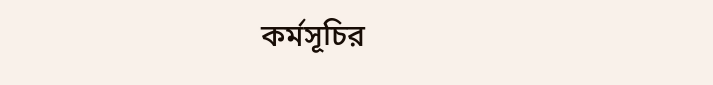কর্মসূচির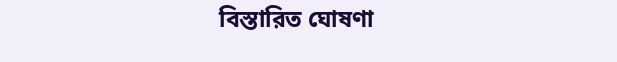বিস্তারিত ঘোষণা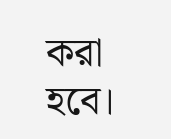করা হবে।